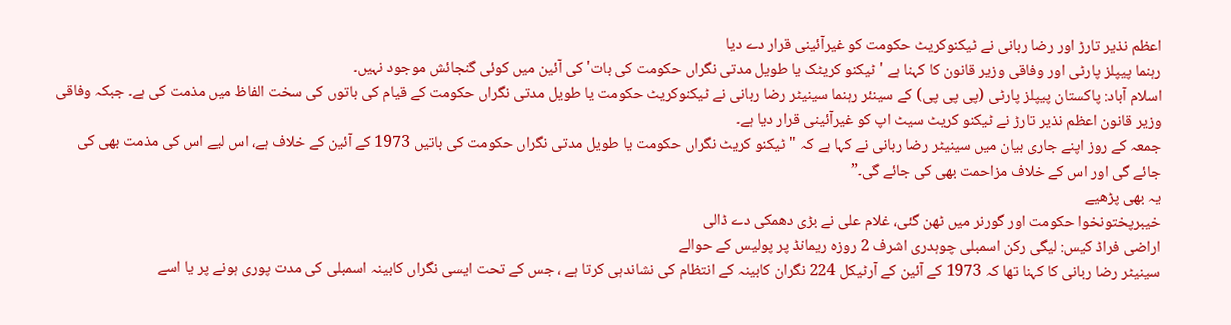اعظم نذیر تارڑ اور رضا ربانی نے ٹیکنوکریٹ حکومت کو غیرآئینی قرار دے دیا
رہنما پیپلز پارٹی اور وفاقی وزیر قانون کا کہنا ہے 'ٹیکنو کریٹک یا طویل مدتی نگراں حکومت کی بات' کی آئین میں کوئی گنجائش موجود نہیں۔
اسلام آباد: پاکستان پیپلز پارٹی (پی پی پی) کے سینئر رہنما سینیٹر رضا ربانی نے ٹیکنوکریٹ حکومت یا طویل مدتی نگراں حکومت کے قیام کی باتوں کی سخت الفاظ میں مذمت کی ہے۔ جبکہ وفاقی وزیر قانون اعظم نذیر تارڑ نے ٹیکنو کریٹ سیٹ اپ کو غیرآئینی قرار دیا ہے۔
جمعہ کے روز اپنے جاری بیان میں سینیٹر رضا ربانی نے کہا ہے کہ "ٹیکنو کریٹ نگراں حکومت یا طویل مدتی نگراں حکومت کی باتیں 1973 کے آئین کے خلاف ہے، اس لیے اس کی مذمت بھی کی جائے گی اور اس کے خلاف مزاحمت بھی کی جائے گی۔”
یہ بھی پڑھیے
خیبرپختونخوا حکومت اور گورنر میں ٹھن گئی، غلام علی نے بڑی دھمکی دے ڈالی
اراضی فراڈ کیس: لیگی رکن اسمبلی چوہدری اشرف 2 روزہ ریمانڈ پر پولیس کے حوالے
سینیٹر رضا ربانی کا کہنا تھا کہ 1973 کے آئین کے آرٹیکل 224 نگران کابینہ کے انتظام کی نشاندہی کرتا ہے ، جس کے تحت ایسی نگراں کابینہ اسمبلی کی مدت پوری ہونے پر یا اسے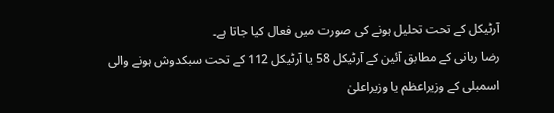آرٹیکل کے تحت تحلیل ہونے کی صورت میں فعال کیا جاتا ہے۔
رضا ربانی کے مطابق آئین کے آرٹیکل 58 یا آرٹیکل 112 کے تحت سبکدوش ہونے والی اسمبلی کے وزیراعظم یا وزیراعلیٰ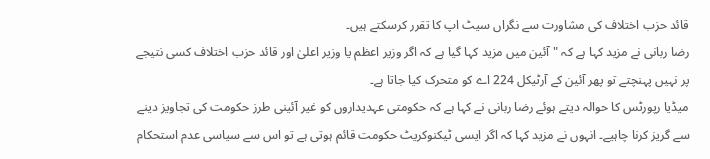قائد حزب اختلاف کی مشاورت سے نگراں سیٹ اپ کا تقرر کرسکتے ہیں۔
رضا ربانی نے مزید کہا ہے کہ "آئین میں مزید کہا گیا ہے کہ اگر وزیر اعظم یا وزیر اعلیٰ اور قائد حزب اختلاف کسی نتیجے پر نہیں پہنچتے تو پھر آئین کے آرٹیکل 224 اے کو متحرک کیا جاتا ہے۔
میڈیا رپورٹس کا حوالہ دیتے ہوئے رضا ربانی نے کہا ہے کہ حکومتی عہدیداروں کو غیر آئینی طرز حکومت کی تجاویز دینے سے گریز کرنا چاہیے۔ انہوں نے مزید کہا کہ اگر ایسی ٹیکنوکریٹ حکومت قائم ہوتی ہے تو اس سے سیاسی عدم استحکام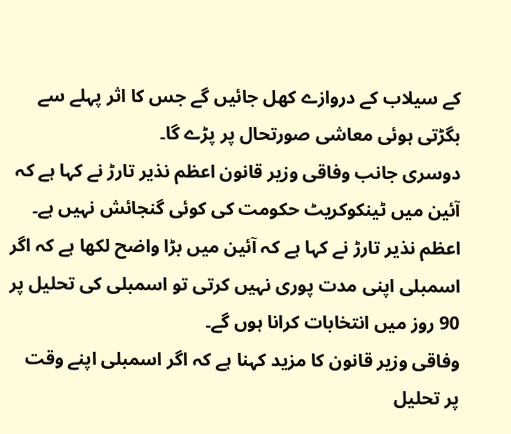کے سیلاب کے دروازے کھل جائیں گے جس کا اثر پہلے سے بگڑتی ہوئی معاشی صورتحال پر پڑے گا۔
دوسری جانب وفاقی وزیر قانون اعظم نذیر تارڑ نے کہا ہے کہ آئین میں ٹینکوکریٹ حکومت کی کوئی گنجائش نہیں ہے۔
اعظم نذیر تارڑ نے کہا ہے کہ آئین میں بڑا واضح لکھا ہے کہ اگر اسمبلی اپنی مدت پوری نہیں کرتی تو اسمبلی کی تحلیل پر 90 روز میں انتخابات کرانا ہوں گے۔
وفاقی وزیر قانون کا مزید کہنا ہے کہ اگر اسمبلی اپنے وقت پر تحلیل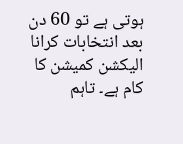ہوتی ہے تو 60 دن بعد انتخابات کرانا الیکشن کمیشن کا کام ہے۔ تاہم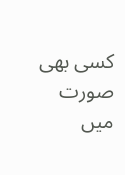کسی بھی صورت میں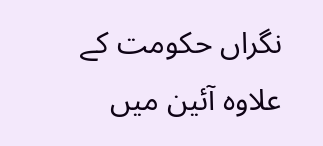نگراں حکومت کے علاوہ آئین میں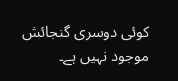کوئی دوسری گنجائش موجود نہیں ہے۔